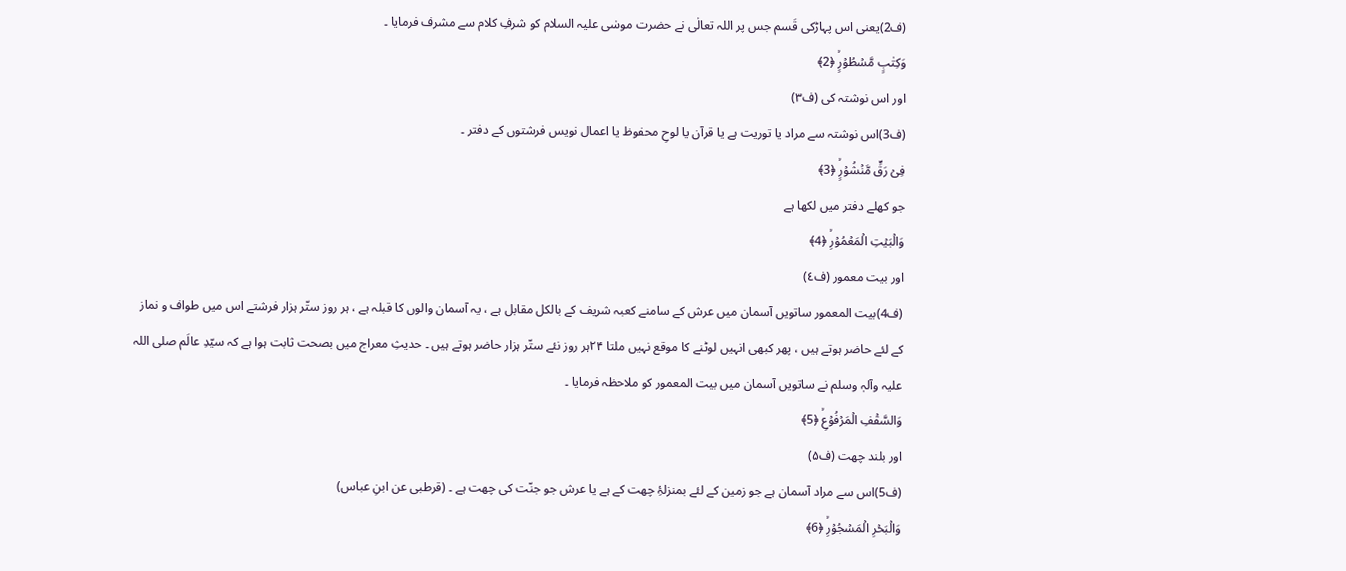(ف2)یعنی اس پہاڑکی قَسم جس پر اللہ تعالٰی نے حضرت موسٰی علیہ السلام کو شرفِ کلام سے مشرف فرمایا ۔
وَكِتٰبٍ مَّسۡطُوۡرٍۙ ﴿2﴾
اور اس نوشتہ کی (ف۳)
(ف3)اس نوشتہ سے مراد یا توریت ہے یا قرآن یا لوحِ محفوظ یا اعمال نویس فرشتوں کے دفتر ۔
فِىۡ رَقٍّ مَّنۡشُوۡرٍۙ ﴿3﴾
جو کھلے دفتر میں لکھا ہے
وَالۡبَيۡتِ الۡمَعۡمُوۡرِۙ ﴿4﴾
اور بیت معمور (ف٤)
(ف4)بیت المعمور ساتویں آسمان میں عرش کے سامنے کعبہ شریف کے بالکل مقابل ہے ، یہ آسمان والوں کا قبلہ ہے ، ہر روز ستّر ہزار فرشتے اس میں طواف و نماز کے لئے حاضر ہوتے ہیں ، پھر کبھی انہیں لوٹنے کا موقع نہیں ملتا ۲۴ہر روز نئے ستّر ہزار حاضر ہوتے ہیں ۔ حدیثِ معراج میں بصحت ثابت ہوا ہے کہ سیّدِ عالَم صلی اللہ علیہ وآلہٖ وسلم نے ساتویں آسمان میں بیت المعمور کو ملاحظہ فرمایا ۔
وَالسَّقۡفِ الۡمَرۡفُوۡعِۙ ﴿5﴾
اور بلند چھت (ف۵)
(ف5)اس سے مراد آسمان ہے جو زمین کے لئے بمنزلۂِ چھت کے ہے یا عرش جو جنّت کی چھت ہے ۔ (قرطبی عن ابنِ عباس)
وَالۡبَحۡرِ الۡمَسۡجُوۡرِۙ ﴿6﴾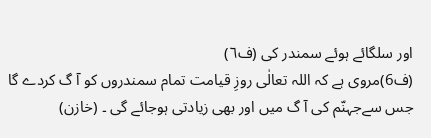اور سلگائے ہوئے سمندر کی (ف٦)
(ف6)مروی ہے کہ اللہ تعالٰی روزِ قیامت تمام سمندروں کو آ گ کردے گا جس سےجہنّم کی آ گ میں اور بھی زیادتی ہوجائے گی ۔ (خازن)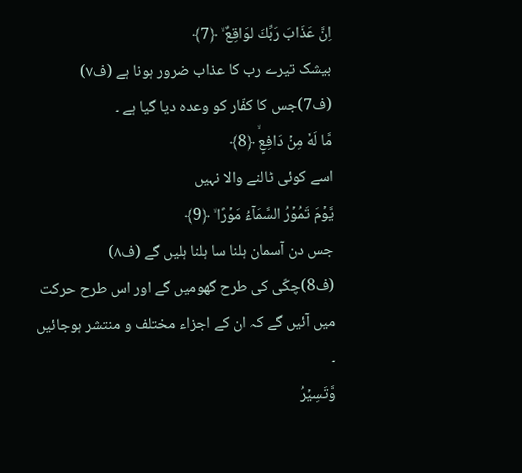اِنَّ عَذَابَ رَبِّكَ لوَاقِعٌ ۙ ﴿7﴾
بیشک تیرے رب کا عذاب ضرور ہونا ہے (ف۷)
(ف7)جس کا کفّار کو وعدہ دیا گیا ہے ۔
مَّا لَهٗ مِنۡ دَافِعٍۙ ﴿8﴾
اسے کوئی ٹالنے والا نہیں
يَّوۡمَ تَمُوۡرُ السَّمَآءُ مَوۡرًا ۙ ﴿9﴾
جس دن آسمان ہلنا سا ہلنا ہلیں گے (ف۸)
(ف8)چکّی کی طرح گھومیں گے اور اس طرح حرکت میں آئیں گے کہ ان کے اجزاء مختلف و منتشر ہوجائیں ۔
وَّتَسِيۡرُ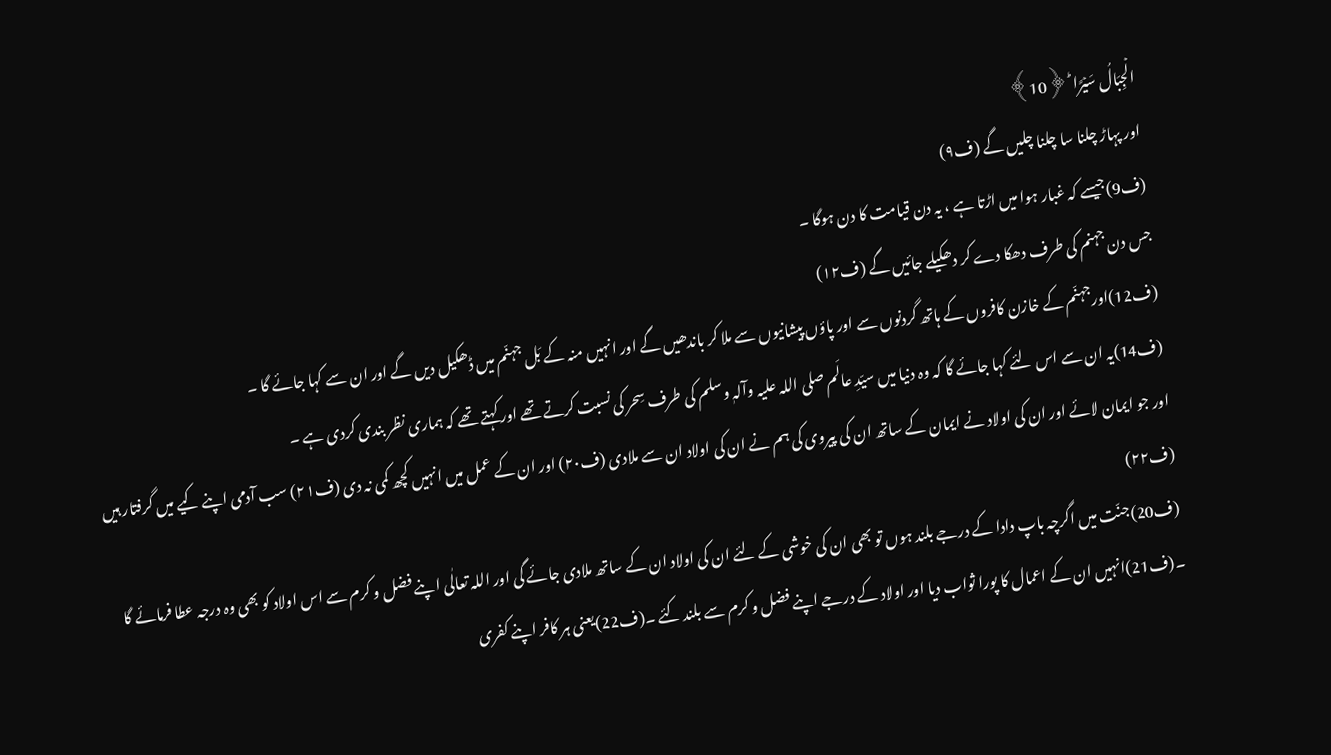الۡجِبَالُ سَيۡرًا ؕ ﴿10﴾
اور پہاڑ چلنا سا چلنا چلیں گے (ف۹)
(ف9)جیسے کہ غبار ہوا میں اڑتا ہے ، یہ دن قیامت کا دن ہوگا ۔
جس دن جہنم کی طرف دھکا دے کر دھکیلے جائیں گے (ف۱۲)
(ف12)اورجہنّم کے خازن کافروں کے ہاتھ گردنوں سے اور پاؤں پیشانیوں سے ملا کر باندھیں گے اور انہیں منہ کے بَل جہنّم میں ڈھکیل دیں گے اور ان سے کہا جائے گا ۔
(ف14)یہ ان سے اس لئے کہا جائے گا کہ وہ دنیا میں سیّدِ عالَم صلی اللہ علیہ وآلہٖ وسلم کی طرف سِحر کی نسبت کرتے تھے اور کہتے تھے کہ ہماری نظر بندی کردی ہے ۔
اور جو ایمان لائے اور ان کی اولاد نے ایمان کے ساتھ ان کی پیروی کی ہم نے ان کی اولاد ان سے ملادی (ف۲۰) اور ان کے عمل میں انہیں کچھ کمی نہ دی (ف۲۱) سب آدمی اپنے کیے میں گرفتار ہیں (ف۲۲)
(ف20)جنّت میں اگرچہ باپ دادا کے درجے بلند ہوں تو بھی ان کی خوشی کے لئے ان کی اولاد ان کے ساتھ ملادی جائے گی اور اللہ تعالٰی اپنے فضل و کرم سے اس اولاد کو بھی وہ درجہ عطا فرمائے گا ۔(ف21)انہیں ان کے اعمال کا پورا ثواب دیا اور اولاد کے درجے اپنے فضل و کرم سے بلند کئے ۔(ف22)یعنی ہر کافر اپنے کفری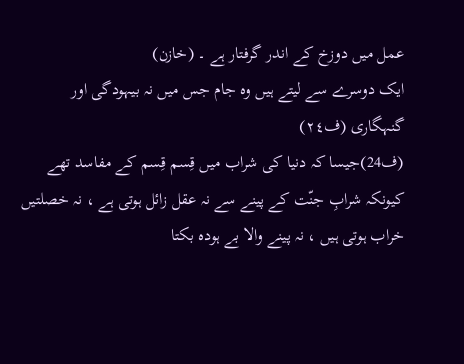عمل میں دوزخ کے اندر گرفتار ہے ۔ (خازن)
ایک دوسرے سے لیتے ہیں وہ جام جس میں نہ بیہودگی اور گنہگاری (ف۲٤)
(ف24)جیسا کہ دنیا کی شراب میں قِسم قِسم کے مفاسد تھے کیونکہ شرابِ جنّت کے پینے سے نہ عقل زائل ہوتی ہے ، نہ خصلتیں خراب ہوتی ہیں ، نہ پینے والا بے ہودہ بکتا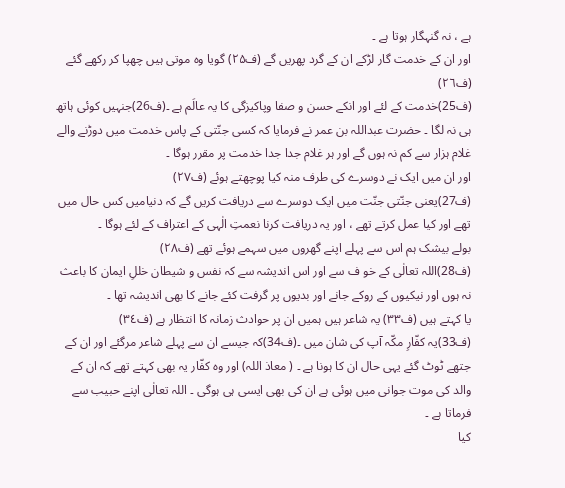ہے ، نہ گنہگار ہوتا ہے ۔
اور ان کے خدمت گار لڑکے ان کے گرد پھریں گے (ف۲۵) گویا وہ موتی ہیں چھپا کر رکھے گئے (ف۲٦)
(ف25)خدمت کے لئے اور انکے حسن و صفا وپاکیزگی کا یہ عالَم ہے ۔(ف26)جنہیں کوئی ہاتھ ہی نہ لگا ۔ حضرت عبداللہ بن عمر نے فرمایا کہ کسی جنّتی کے پاس خدمت میں دوڑنے والے غلام ہزار سے کم نہ ہوں گے اور ہر غلام جدا جدا خدمت پر مقرر ہوگا ۔
اور ان میں ایک نے دوسرے کی طرف منہ کیا پوچھتے ہوئے (ف۲۷)
(ف27)یعنی جنّتی جنّت میں ایک دوسرے سے دریافت کریں گے کہ دنیامیں کس حال میں تھے اور کیا عمل کرتے تھے ، اور یہ دریافت کرنا نعمتِ الٰہی کے اعتراف کے لئے ہوگا ۔
بولے بیشک ہم اس سے پہلے اپنے گھروں میں سہمے ہوئے تھے (ف۲۸)
(ف28)اللہ تعالٰی کے خو ف سے اور اس اندیشہ سے کہ نفس و شیطان خللِ ایمان کا باعث نہ ہوں اور نیکیوں کے روکے جانے اور بدیوں پر گرفت کئے جانے کا بھی اندیشہ تھا ۔
یا کہتے ہیں (ف۳۳) یہ شاعر ہیں ہمیں ان پر حوادث زمانہ کا انتظار ہے (ف۳٤)
(ف33)یہ کفّارِ مکّہ آپ کی شان میں ۔(ف34)کہ جیسے ان سے پہلے شاعر مرگئے اور ان کے جتھے ٹوٹ گئے یہی حال ان کا ہونا ہے ۔ ( معاذ اللہ) اور وہ کفّار یہ بھی کہتے تھے کہ ان کے والد کی موت جوانی میں ہوئی ہے ان کی بھی ایسی ہی ہوگی ۔ اللہ تعالٰی اپنے حبیب سے فرماتا ہے ۔
کیا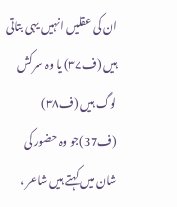ان کی عقلیں انہیں یہی بتاتی ہیں (ف۳۷) یا وہ سرکش لوگ ہیں (ف۳۸)
(ف37)جو وہ حضور کی شان میں کہتے ہیں شاعر ،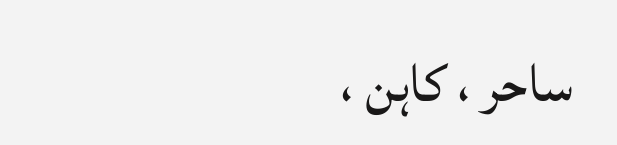ساحر ، کاہن ،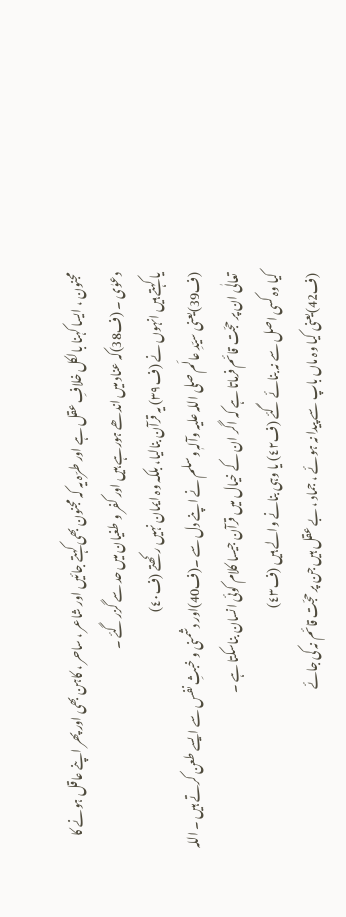مجنون ، ایسا کہنا بالکل خلافِ عقل ہے اور طرّہ یہ کہ مجنون بھی کہتے جائیں اور شاعر ، ساحر ، کاہن بھی اور پھر اپنے عاقل ہونے کا دعوٰی ۔ (ف38)کہ عناد میں اندھے ہورہے ہیں اور کفر و طغیان میں حد سے گزر گئے ۔
یا کہتے ہیں انہوں نے (ف۳۹) یہ قرآن بنالیا، بلکہ وہ ایمان نہیں رکھتے (ف٤۰)
(ف39)یعنی سیّدِ عالَم صلی اللہ علیہ وآلہٖ وسلم نے اپنے دل سے ۔(ف40)اور دشمنی و خبثِ نفس سے ایسے طعن کرتے ہیں ۔ اللہ تعالٰی ان پر حجّت قائم فرماتا ہے کہ اگر ان کے خیال میں قرآن جیسا کلام کوئی انسان بناسکتا ہے ۔
کیا وہ کسی اصل سے نہ بنائے گئے (ف٤۲) یا وہی بنانے والے ہیں (ف٤۳)
(ف42)یعنی کیا وہ ماں باپ سے پیدا نہ ہوئے ، جماد ، بے عقل ہیں جن پر حجّت قائم نہ کی جائے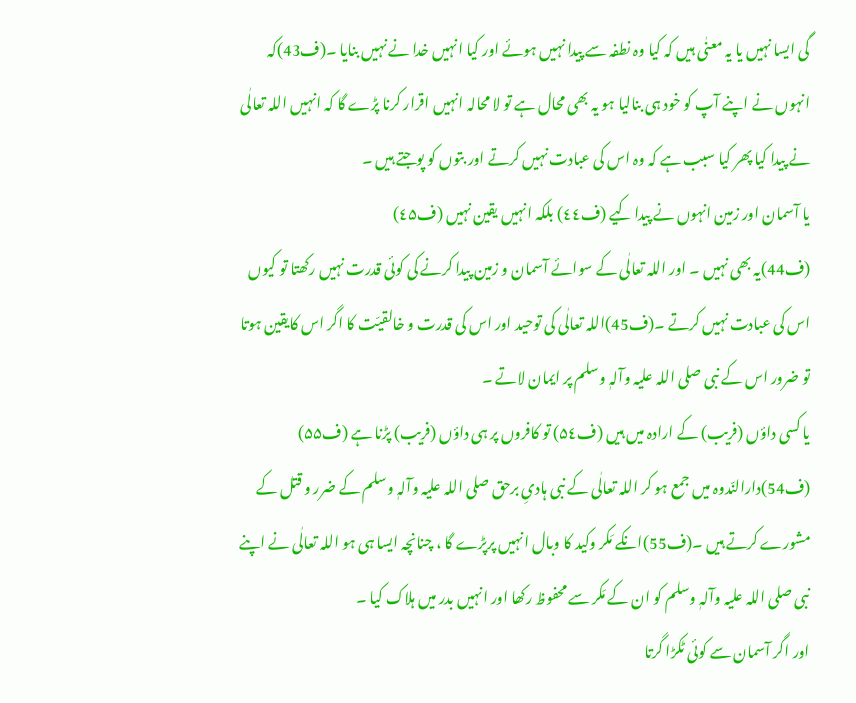گی ایسا نہیں یا یہ معنٰی ہیں کہ کیا وہ نطفہ سے پیدا نہیں ہوئے اور کیا انہیں خدا نے نہیں بنایا ۔(ف43)کہ انہوں نے اپنے آپ کو خود ہی بنالیا ہو یہ بھی محال ہے تو لا محالہ انہیں اقرار کرنا پڑے گا کہ انہیں اللہ تعالٰی نے پیدا کیا پھر کیا سبب ہے کہ وہ اس کی عبادت نہیں کرتے اور بتوں کو پوجتے ہیں ۔
یا آسمان اور زمین انہوں نے پیدا کیے (ف٤٤) بلکہ انہیں یقین نہیں (ف٤۵)
(ف44)یہ بھی نہیں ۔ اور اللہ تعالٰی کے سوائے آسمان و زمین پیدا کرنے کی کوئی قدرت نہیں رکھتا تو کیوں اس کی عبادت نہیں کرتے ۔(ف45)اللہ تعالٰی کی توحید اور اس کی قدرت و خالقیّت کا اگر اس کایقین ہوتا تو ضرور اس کے نبی صلی اللہ علیہ وآلہٖ وسلم پر ایمان لاتے ۔
یا کسی داؤں (فریب) کے ارادہ میں ہیں (ف۵٤) تو کافروں پر ہی داؤں (فریب) پڑنا ہے (ف۵۵)
(ف54)دارالنّدوہ میں جمع ہو کر اللہ تعالٰی کے نبی ہادیِ برحق صلی اللہ علیہ وآلہٖ وسلم کے ضرر و قتل کے مشورے کرتے ہیں ۔(ف55)انکے مَکر وکید کا وبال انہیں پرپڑے گا ، چنانچہ ایسا ہی ہو اللہ تعالٰی نے اپنے نبی صلی اللہ علیہ وآلہٖ وسلم کو ان کے مَکر سے محفوظ رکھا اور انہیں بدر میں ہلاک کیا ۔
اور اگر آسمان سے کوئی ٹکڑا گرتا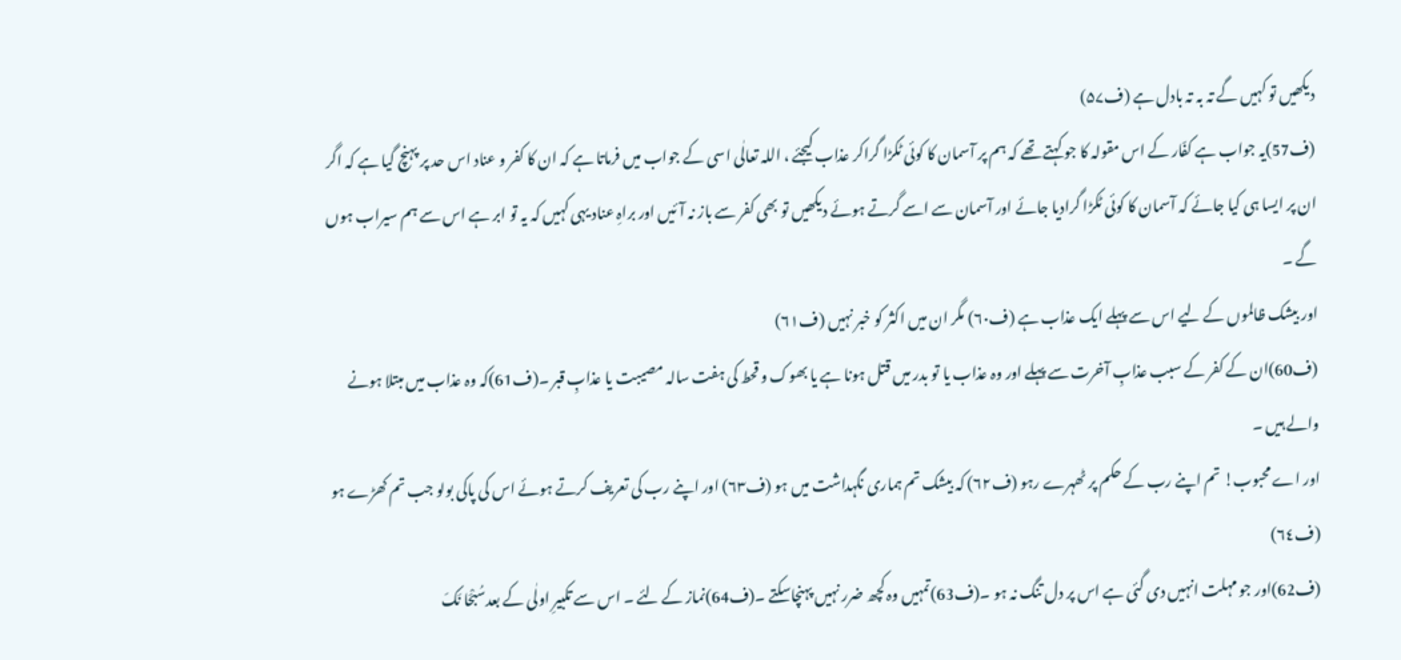دیکھیں تو کہیں گے تہ بہ تہ بادل ہے (ف۵۷)
(ف57)یہ جواب ہے کفّار کے اس مقولہ کا جو کہتے تھے کہ ہم پر آسمان کا کوئی ٹکڑا گراکر عذاب کیجئے ، اللہ تعالٰی اسی کے جواب میں فرماتا ہے کہ ان کا کفر و عناد اس حد پر پہنچ گیا ہے کہ اگر ان پر ایسا ہی کیا جائے کہ آسمان کا کوئی ٹکڑا گرادیا جائے اور آسمان سے اسے گرتے ہوئے دیکھیں تو بھی کفر سے باز نہ آئیں اور براہِ عناد یہی کہیں کہ یہ تو ابر ہے اس سے ہم سیراب ہوں گے ۔
اور بیشک ظالموں کے لیے اس سے پہلے ایک عذاب ہے (ف٦۰) مگر ان میں اکثر کو خبر نہیں (ف٦۱)
(ف60)ان کے کفر کے سبب عذابِ آخرت سے پہلے اور وہ عذاب یا تو بدر میں قتل ہونا ہے یا بھوک و قحط کی ہفت سالہ مصیبت یا عذابِ قبر ۔(ف61)کہ وہ عذاب میں مبتلا ہونے والے ہیں ۔
اور اے محبوب! تم اپنے رب کے حکم پر ٹھہرے رہو (ف٦۲) کہ بیشک تم ہماری نگہداشت میں ہو (ف٦۳) اور اپنے رب کی تعریف کرتے ہوئے اس کی پاکی بولو جب تم کھڑے ہو (ف٦٤)
(ف62)اور جو مہلت انہیں دی گئی ہے اس پر دل تنگ نہ ہو ۔(ف63)تمہیں وہ کچھ ضرر نہیں پہنچاسکتے ۔(ف64)نماز کے لئے ۔ اس سے تکبیرِ اولٰی کے بعدسُبْحَا نَکَ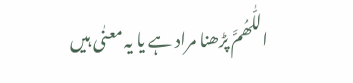اللّٰھُمَّ پڑھنا مراد ہے یا یہ معنٰی ہیں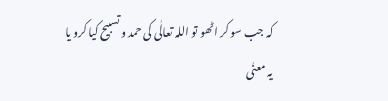کہ جب سو کر اٹھو تو اللہ تعالٰی کی حمد و تسبیح کیا کرو یا یہ معنٰی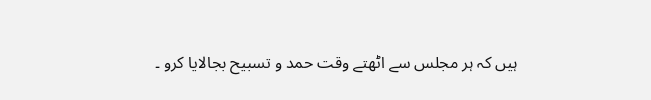ہیں کہ ہر مجلس سے اٹھتے وقت حمد و تسبیح بجالایا کرو ۔